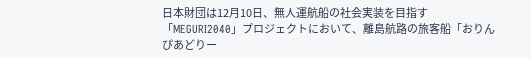日本財団は12月10日、無人運航船の社会実装を目指す「MEGURI2040」プロジェクトにおいて、離島航路の旅客船「おりんぴあどりー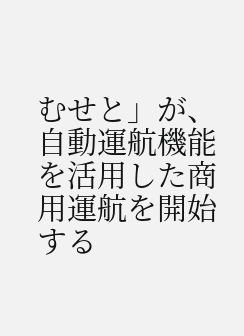むせと」が、自動運航機能を活用した商用運航を開始する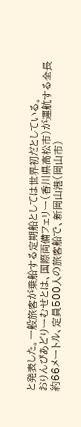と発表した。一般旅客が乗船する定期船としては世界初だとしている。
おりんぴあどりーむせとは、国際両備フェリー(香川県高松市)が運航する全長約66メートル、定員500人の旅客船で、新岡山港(岡山市)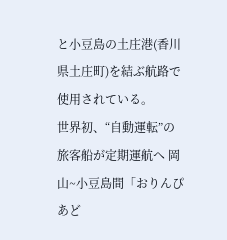と小豆島の土庄港(香川県土庄町)を結ぶ航路で使用されている。
世界初、“自動運転”の旅客船が定期運航へ 岡山~小豆島間「おりんぴあど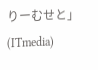りーむせと」(ITmedia)